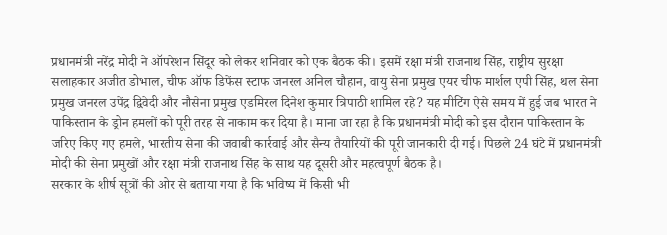प्रधानमंत्री नरेंद्र मोदी ने ऑपरेशन सिंदूर को लेकर शनिवार को एक बैठक की। इसमें रक्षा मंत्री राजनाथ सिंह, राष्ट्रीय सुरक्षा सलाहकार अजीत डोभाल, चीफ ऑफ डिफेंस स्टाफ जनरल अनिल चौहान, वायु सेना प्रमुख एयर चीफ मार्शल एपी सिंह, थल सेना प्रमुख जनरल उपेंद्र द्विवेदी और नौसेना प्रमुख एडमिरल दिनेश कुमार त्रिपाठी शामिल रहे? यह मीटिंग ऐसे समय में हुई जब भारत ने पाकिस्तान के ड्रोन हमलों को पूरी तरह से नाकाम कर दिया है। माना जा रहा है कि प्रधानमंत्री मोदी को इस दौरान पाकिस्तान के जरिए किए गए हमले, भारतीय सेना की जवाबी कार्रवाई और सैन्य तैयारियों की पूरी जानकारी दी गई। पिछले 24 घंटे में प्रधानमंत्री मोदी की सेना प्रमुखों और रक्षा मंत्री राजनाथ सिंह के साथ यह दूसरी और महत्वपूर्ण बैठक है।
सरकार के शीर्ष सूत्रों की ओर से बताया गया है कि भविष्य में किसी भी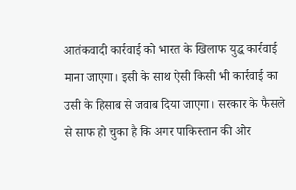आतंकवादी कार्रवाई को भारत के खिलाफ युद्ध कार्रवाई माना जाएगा। इसी के साथ ऐसी किसी भी कार्रवाई का उसी के हिसाब से जवाब दिया जाएगा। सरकार के फैसले से साफ हो चुका है कि अगर पाकिस्तान की ओर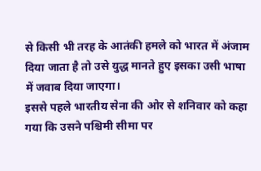से किसी भी तरह के आतंकी हमले को भारत में अंजाम दिया जाता है तो उसे युद्ध मानते हुए इसका उसी भाषा में जवाब दिया जाएगा।
इससे पहले भारतीय सेना की ओर से शनिवार को कहा गया कि उसने पश्चिमी सीमा पर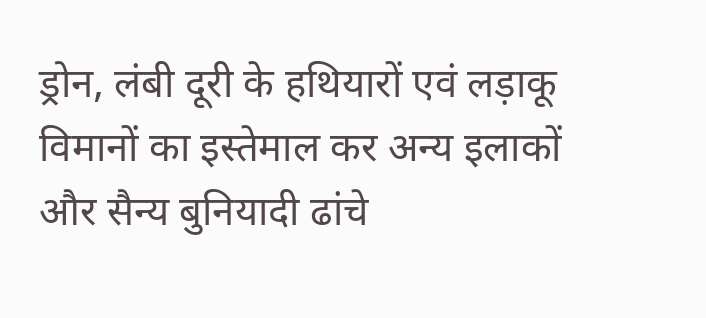ड्रोन, लंबी दूरी के हथियारों एवं लड़ाकू विमानों का इस्तेमाल कर अन्य इलाकों और सैन्य बुनियादी ढांचे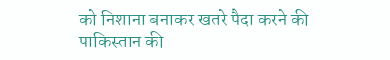को निशाना बनाकर खतरे पैदा करने की पाकिस्तान की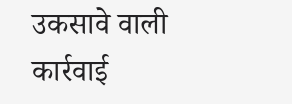उकसावे वाली कार्रवाई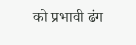को प्रभावी ढंग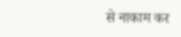से नाकाम कर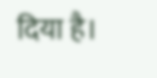दिया है।